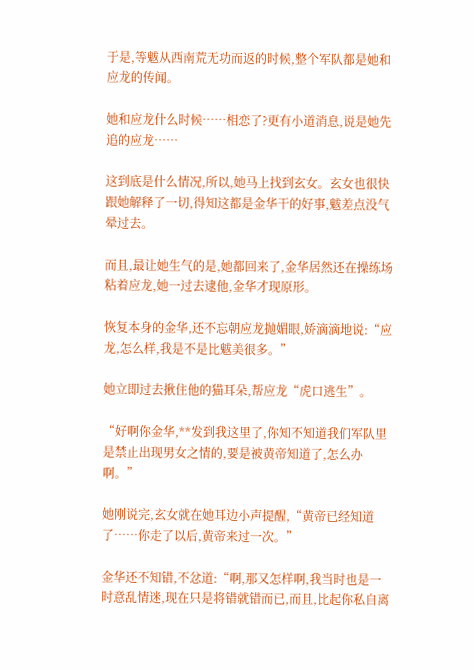于是,等魃从西南荒无功而返的时候,整个军队都是她和应龙的传闻。

她和应龙什么时候……相恋了?更有小道消息,说是她先追的应龙……

这到底是什么情况,所以,她马上找到玄女。玄女也很快跟她解释了一切,得知这都是金华干的好事,魃差点没气晕过去。

而且,最让她生气的是,她都回来了,金华居然还在操练场粘着应龙,她一过去逮他,金华才现原形。

恢复本身的金华,还不忘朝应龙抛媚眼,娇滴滴地说:“应龙,怎么样,我是不是比魃美很多。”

她立即过去揪住他的猫耳朵,帮应龙“虎口逃生”。

“好啊你金华,**发到我这里了,你知不知道我们军队里是禁止出现男女之情的,要是被黄帝知道了,怎么办啊。”

她刚说完,玄女就在她耳边小声提醒,“黄帝已经知道了……你走了以后,黄帝来过一次。”

金华还不知错,不忿道:“啊,那又怎样啊,我当时也是一时意乱情迷,现在只是将错就错而已,而且,比起你私自离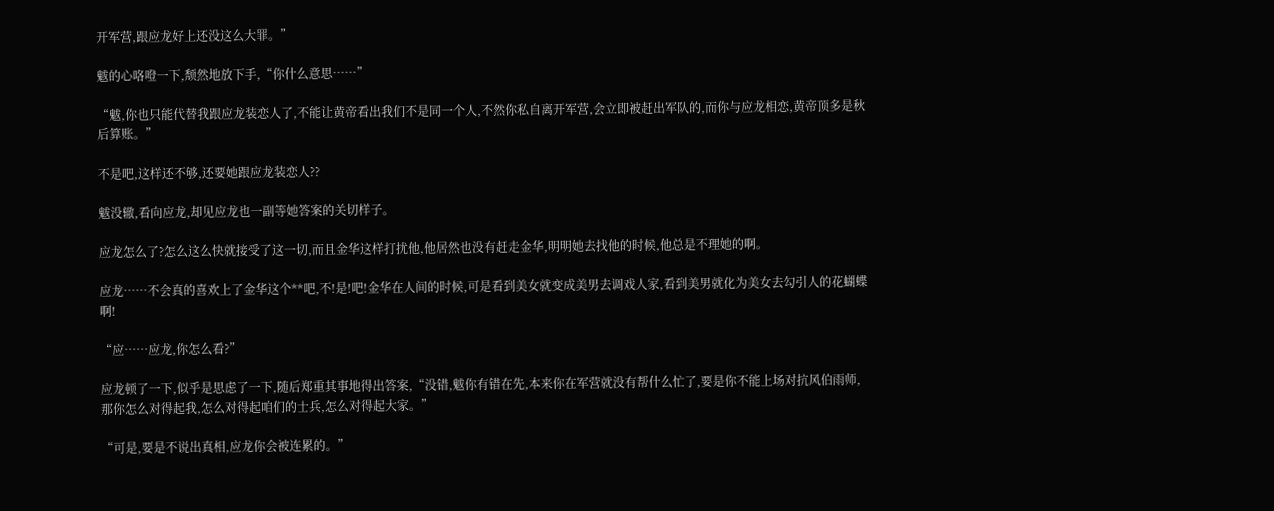开军营,跟应龙好上还没这么大罪。”

魃的心咯噔一下,颓然地放下手,“你什么意思……”

“魃,你也只能代替我跟应龙装恋人了,不能让黄帝看出我们不是同一个人,不然你私自离开军营,会立即被赶出军队的,而你与应龙相恋,黄帝顶多是秋后算账。”

不是吧,这样还不够,还要她跟应龙装恋人??

魃没辙,看向应龙,却见应龙也一副等她答案的关切样子。

应龙怎么了?怎么这么快就接受了这一切,而且金华这样打扰他,他居然也没有赶走金华,明明她去找他的时候,他总是不理她的啊。

应龙……不会真的喜欢上了金华这个**吧,不!是!吧!金华在人间的时候,可是看到美女就变成美男去调戏人家,看到美男就化为美女去勾引人的花蝴蝶啊!

“应……应龙,你怎么看?”

应龙顿了一下,似乎是思虑了一下,随后郑重其事地得出答案,“没错,魃你有错在先,本来你在军营就没有帮什么忙了,要是你不能上场对抗风伯雨师,那你怎么对得起我,怎么对得起咱们的士兵,怎么对得起大家。”

“可是,要是不说出真相,应龙你会被连累的。”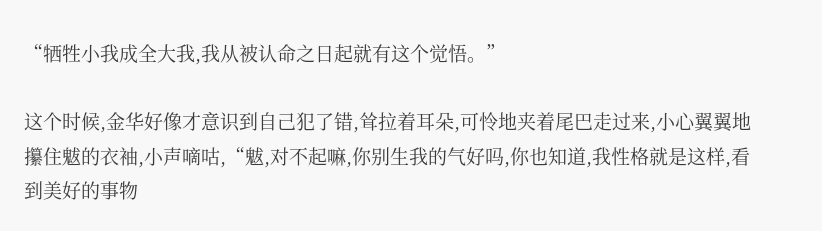“牺牲小我成全大我,我从被认命之日起就有这个觉悟。”

这个时候,金华好像才意识到自己犯了错,耸拉着耳朵,可怜地夹着尾巴走过来,小心翼翼地攥住魃的衣袖,小声嘀咕,“魃,对不起嘛,你别生我的气好吗,你也知道,我性格就是这样,看到美好的事物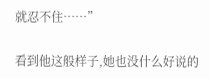就忍不住……”

看到他这般样子,她也没什么好说的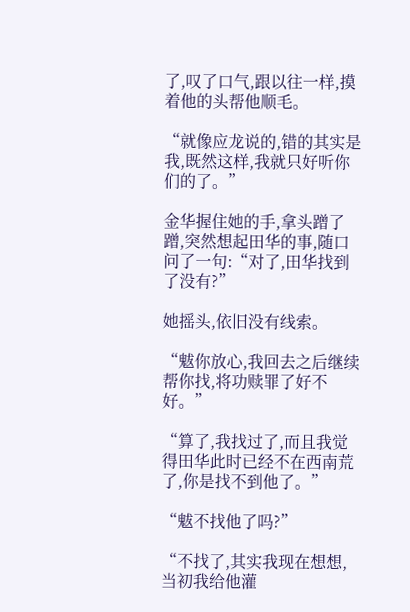了,叹了口气,跟以往一样,摸着他的头帮他顺毛。

“就像应龙说的,错的其实是我,既然这样,我就只好听你们的了。”

金华握住她的手,拿头蹭了蹭,突然想起田华的事,随口问了一句:“对了,田华找到了没有?”

她摇头,依旧没有线索。

“魃你放心,我回去之后继续帮你找,将功赎罪了好不好。”

“算了,我找过了,而且我觉得田华此时已经不在西南荒了,你是找不到他了。”

“魃不找他了吗?”

“不找了,其实我现在想想,当初我给他灌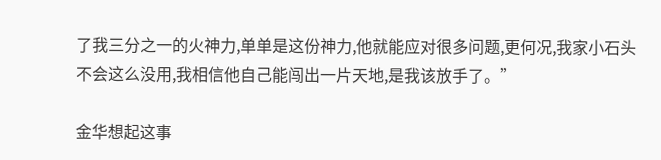了我三分之一的火神力,单单是这份神力,他就能应对很多问题,更何况,我家小石头不会这么没用,我相信他自己能闯出一片天地,是我该放手了。”

金华想起这事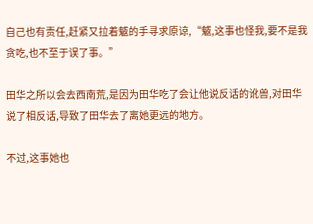自己也有责任,赶紧又拉着魃的手寻求原谅,“魃,这事也怪我,要不是我贪吃,也不至于误了事。”

田华之所以会去西南荒,是因为田华吃了会让他说反话的讹兽,对田华说了相反话,导致了田华去了离她更远的地方。

不过,这事她也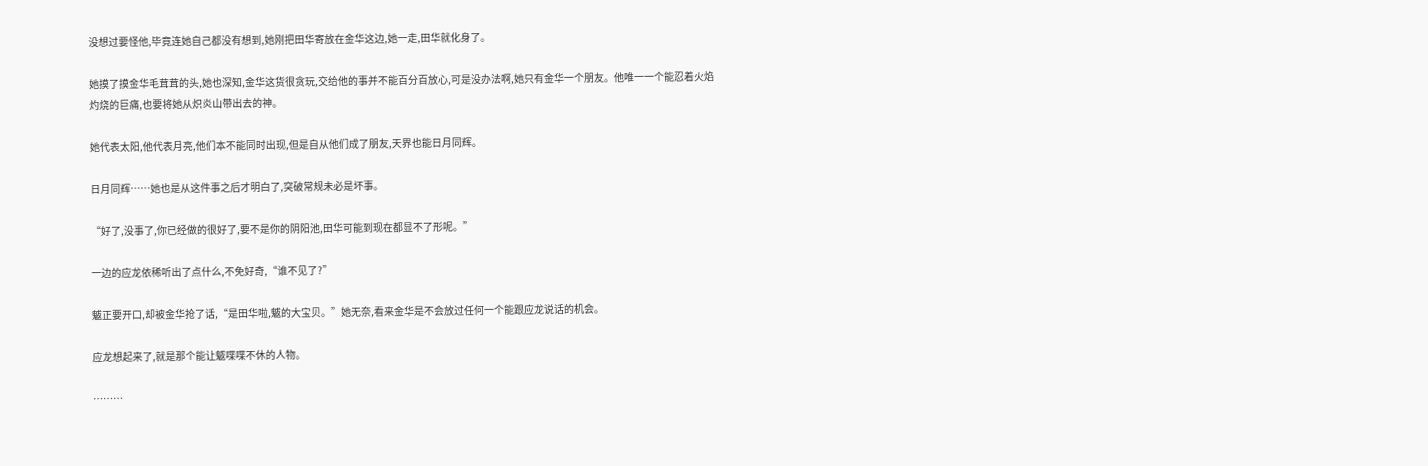没想过要怪他,毕竟连她自己都没有想到,她刚把田华寄放在金华这边,她一走,田华就化身了。

她摸了摸金华毛茸茸的头,她也深知,金华这货很贪玩,交给他的事并不能百分百放心,可是没办法啊,她只有金华一个朋友。他唯一一个能忍着火焰灼烧的巨痛,也要将她从炽炎山带出去的神。

她代表太阳,他代表月亮,他们本不能同时出现,但是自从他们成了朋友,天界也能日月同辉。

日月同辉……她也是从这件事之后才明白了,突破常规未必是坏事。

“好了,没事了,你已经做的很好了,要不是你的阴阳池,田华可能到现在都显不了形呢。”

一边的应龙依稀听出了点什么,不免好奇,“谁不见了?”

魃正要开口,却被金华抢了话,“是田华啦,魃的大宝贝。”她无奈,看来金华是不会放过任何一个能跟应龙说话的机会。

应龙想起来了,就是那个能让魃喋喋不休的人物。

………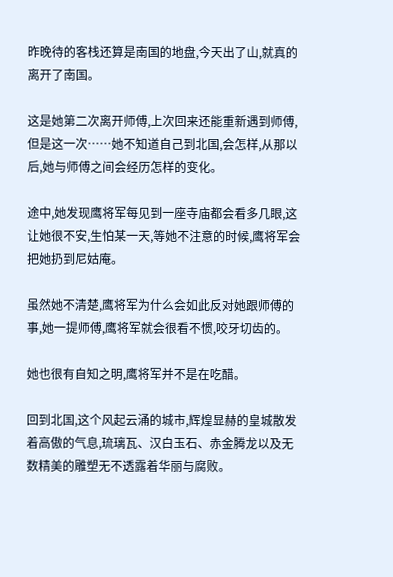昨晚待的客栈还算是南国的地盘,今天出了山,就真的离开了南国。

这是她第二次离开师傅,上次回来还能重新遇到师傅,但是这一次……她不知道自己到北国,会怎样,从那以后,她与师傅之间会经历怎样的变化。

途中,她发现鹰将军每见到一座寺庙都会看多几眼,这让她很不安,生怕某一天,等她不注意的时候,鹰将军会把她扔到尼姑庵。

虽然她不清楚,鹰将军为什么会如此反对她跟师傅的事,她一提师傅,鹰将军就会很看不惯,咬牙切齿的。

她也很有自知之明,鹰将军并不是在吃醋。

回到北国,这个风起云涌的城市,辉煌显赫的皇城散发着高傲的气息,琉璃瓦、汉白玉石、赤金腾龙以及无数精美的雕塑无不透露着华丽与腐败。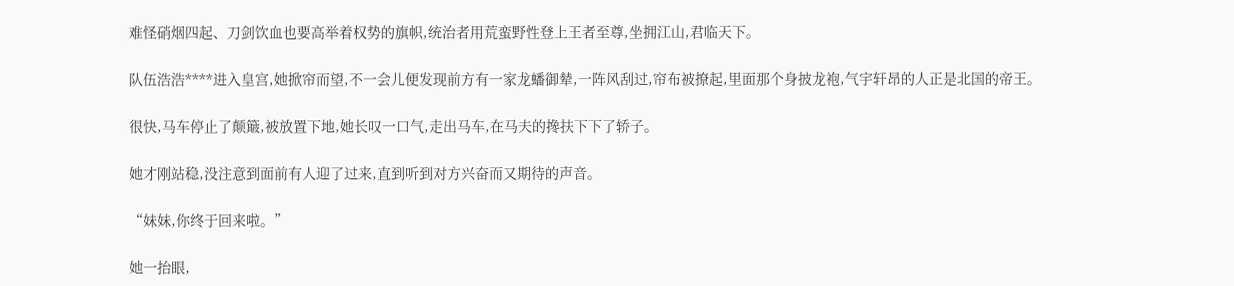难怪硝烟四起、刀剑饮血也要高举着权势的旗帜,统治者用荒蛮野性登上王者至尊,坐拥江山,君临天下。

队伍浩浩****进入皇宫,她掀帘而望,不一会儿便发现前方有一家龙蟠御辇,一阵风刮过,帘布被撩起,里面那个身披龙袍,气宇轩昂的人正是北国的帝王。

很快,马车停止了颠簸,被放置下地,她长叹一口气,走出马车,在马夫的搀扶下下了轿子。

她才刚站稳,没注意到面前有人迎了过来,直到听到对方兴奋而又期待的声音。

“妹妹,你终于回来啦。”

她一抬眼,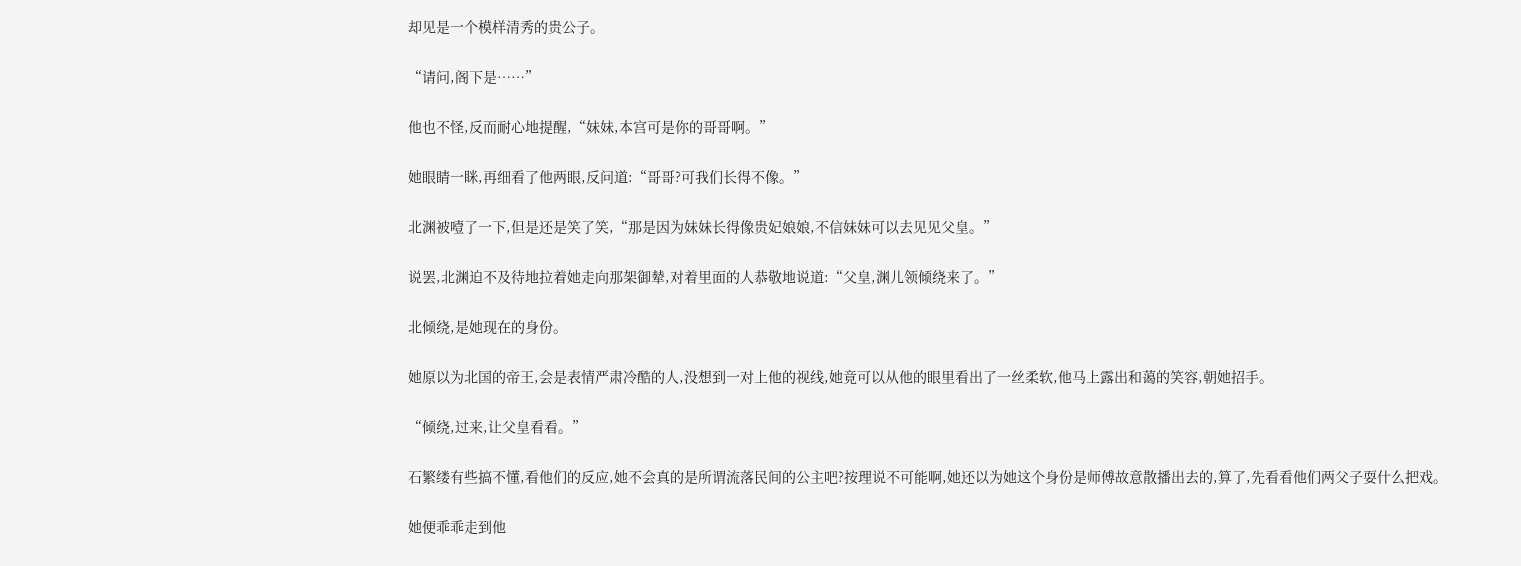却见是一个模样清秀的贵公子。

“请问,阁下是……”

他也不怪,反而耐心地提醒,“妹妹,本宫可是你的哥哥啊。”

她眼睛一眯,再细看了他两眼,反问道:“哥哥?可我们长得不像。”

北渊被噎了一下,但是还是笑了笑,“那是因为妹妹长得像贵妃娘娘,不信妹妹可以去见见父皇。”

说罢,北渊迫不及待地拉着她走向那架御辇,对着里面的人恭敬地说道:“父皇,渊儿领倾绕来了。”

北倾绕,是她现在的身份。

她原以为北国的帝王,会是表情严肃冷酷的人,没想到一对上他的视线,她竟可以从他的眼里看出了一丝柔软,他马上露出和蔼的笑容,朝她招手。

“倾绕,过来,让父皇看看。”

石繁缕有些搞不懂,看他们的反应,她不会真的是所谓流落民间的公主吧?按理说不可能啊,她还以为她这个身份是师傅故意散播出去的,算了,先看看他们两父子耍什么把戏。

她便乖乖走到他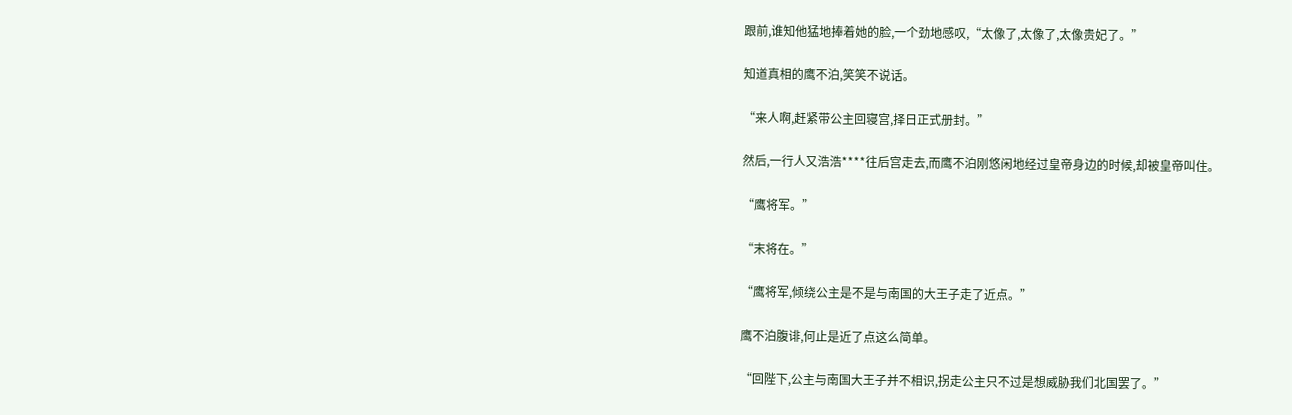跟前,谁知他猛地捧着她的脸,一个劲地感叹,“太像了,太像了,太像贵妃了。”

知道真相的鹰不泊,笑笑不说话。

“来人啊,赶紧带公主回寝宫,择日正式册封。”

然后,一行人又浩浩****往后宫走去,而鹰不泊刚悠闲地经过皇帝身边的时候,却被皇帝叫住。

“鹰将军。”

“末将在。”

“鹰将军,倾绕公主是不是与南国的大王子走了近点。”

鹰不泊腹诽,何止是近了点这么简单。

“回陛下,公主与南国大王子并不相识,拐走公主只不过是想威胁我们北国罢了。”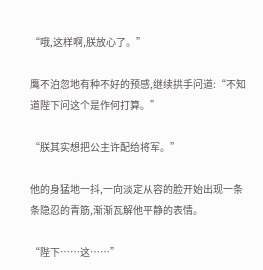“哦,这样啊,朕放心了。”

鹰不泊忽地有种不好的预感,继续拱手问道:“不知道陛下问这个是作何打算。”

“朕其实想把公主许配给将军。”

他的身猛地一抖,一向淡定从容的脸开始出现一条条隐忍的青筋,渐渐瓦解他平静的表情。

“陛下……这……”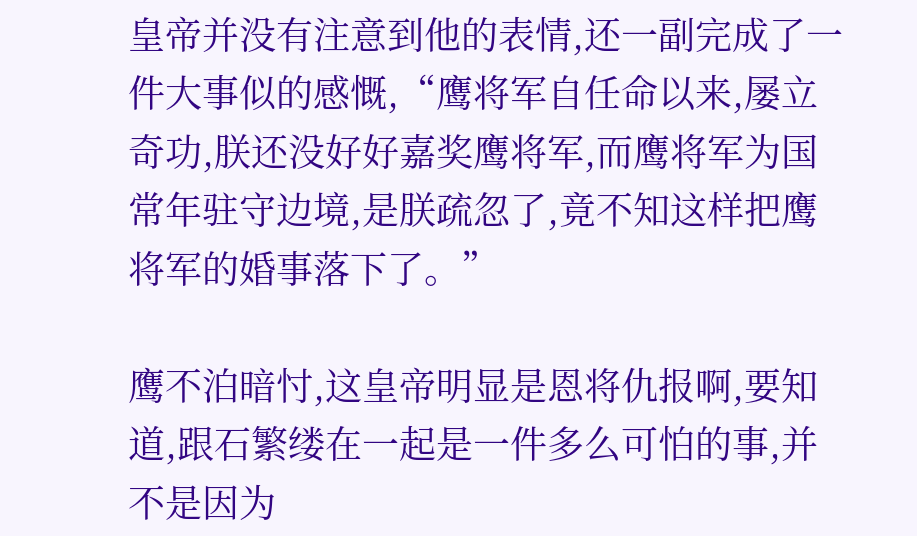皇帝并没有注意到他的表情,还一副完成了一件大事似的感慨,“鹰将军自任命以来,屡立奇功,朕还没好好嘉奖鹰将军,而鹰将军为国常年驻守边境,是朕疏忽了,竟不知这样把鹰将军的婚事落下了。”

鹰不泊暗忖,这皇帝明显是恩将仇报啊,要知道,跟石繁缕在一起是一件多么可怕的事,并不是因为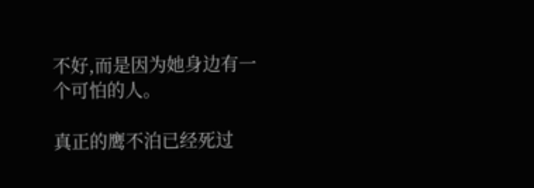不好,而是因为她身边有一个可怕的人。

真正的鹰不泊已经死过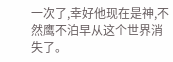一次了,幸好他现在是神,不然鹰不泊早从这个世界消失了。